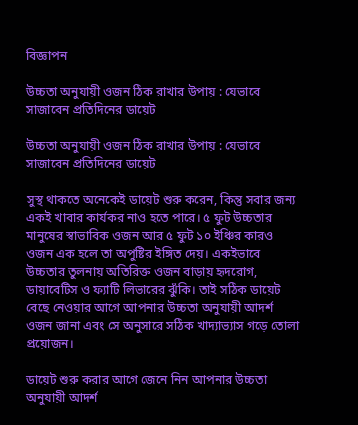বিজ্ঞাপন

উচ্চতা অনুযায়ী ওজন ঠিক রাখার উপায় : যেভাবে সাজাবেন প্রতিদিনের ডায়েট

উচ্চতা অনুযায়ী ওজন ঠিক রাখার উপায় : যেভাবে সাজাবেন প্রতিদিনের ডায়েট

সুস্থ থাকতে অনেকেই ডায়েট শুরু করেন, কিন্তু সবার জন্য একই খাবার কার্যকর নাও হতে পারে। ৫ ফুট উচ্চতার মানুষের স্বাভাবিক ওজন আর ৫ ফুট ১০ ইঞ্চির কারও ওজন এক হলে তা অপুষ্টির ইঙ্গিত দেয়। একইভাবে উচ্চতার তুলনায় অতিরিক্ত ওজন বাড়ায় হৃদরোগ, ডায়াবেটিস ও ফ্যাটি লিভারের ঝুঁকি। তাই সঠিক ডায়েট বেছে নেওয়ার আগে আপনার উচ্চতা অনুযায়ী আদর্শ ওজন জানা এবং সে অনুসারে সঠিক খাদ্যাভ্যাস গড়ে তোলা প্রয়োজন।

ডায়েট শুরু করার আগে জেনে নিন আপনার উচ্চতা অনুযায়ী আদর্শ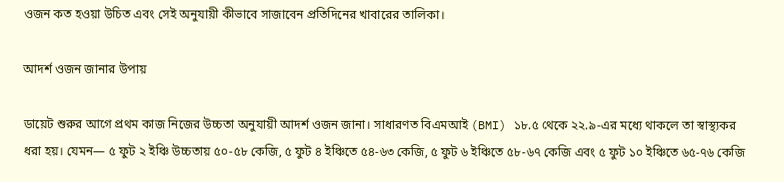ওজন কত হওয়া উচিত এবং সেই অনুযায়ী কীভাবে সাজাবেন প্রতিদিনের খাবারের তালিকা।

আদর্শ ওজন জানার উপায়

ডায়েট শুরুর আগে প্রথম কাজ নিজের উচ্চতা অনুযায়ী আদর্শ ওজন জানা। সাধারণত বিএমআই (BMI) ১৮.৫ থেকে ২২.৯-এর মধ্যে থাকলে তা স্বাস্থ্যকর ধরা হয়। যেমন— ৫ ফুট ২ ইঞ্চি উচ্চতায় ৫০-৫৮ কেজি, ৫ ফুট ৪ ইঞ্চিতে ৫৪-৬৩ কেজি, ৫ ফুট ৬ ইঞ্চিতে ৫৮-৬৭ কেজি এবং ৫ ফুট ১০ ইঞ্চিতে ৬৫-৭৬ কেজি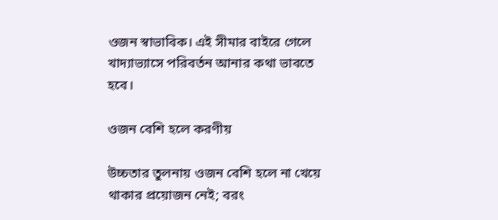ওজন স্বাভাবিক। এই সীমার বাইরে গেলে খাদ্যাভ্যাসে পরিবর্তন আনার কথা ভাবতে হবে।

ওজন বেশি হলে করণীয়

উচ্চতার তুলনায় ওজন বেশি হলে না খেয়ে থাকার প্রয়োজন নেই; বরং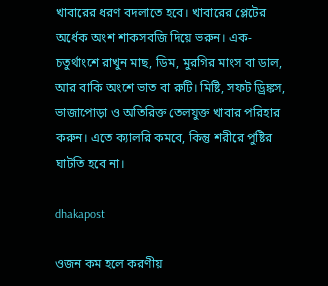খাবারের ধরণ বদলাতে হবে। খাবারের প্লেটের অর্ধেক অংশ শাকসবজি দিয়ে ভরুন। এক-চতুর্থাংশে রাখুন মাছ, ডিম, মুরগির মাংস বা ডাল, আর বাকি অংশে ভাত বা রুটি। মিষ্টি, সফট ড্রিঙ্কস, ভাজাপোড়া ও অতিরিক্ত তেলযুক্ত খাবার পরিহার করুন। এতে ক্যালরি কমবে, কিন্তু শরীরে পুষ্টির ঘাটতি হবে না।

dhakapost

ওজন কম হলে করণীয়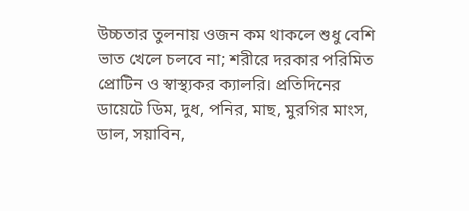উচ্চতার তুলনায় ওজন কম থাকলে শুধু বেশি ভাত খেলে চলবে না; শরীরে দরকার পরিমিত প্রোটিন ও স্বাস্থ্যকর ক্যালরি। প্রতিদিনের ডায়েটে ডিম, দুধ, পনির, মাছ, মুরগির মাংস, ডাল, সয়াবিন,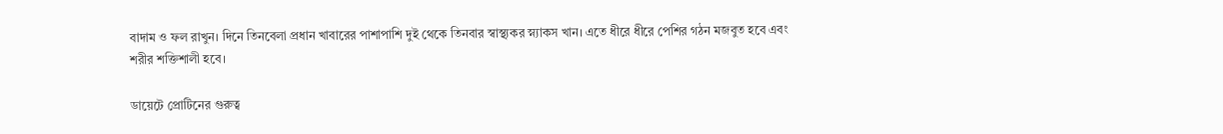বাদাম ও ফল রাখুন। দিনে তিনবেলা প্রধান খাবারের পাশাপাশি দুই থেকে তিনবার স্বাস্থ্যকর স্ন্যাকস খান। এতে ধীরে ধীরে পেশির গঠন মজবুত হবে এবং শরীর শক্তিশালী হবে।

ডায়েটে প্রোটিনের গুরুত্ব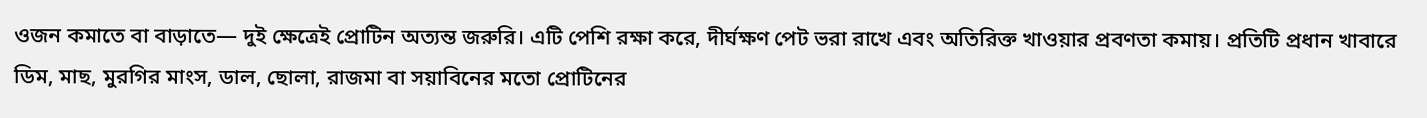ওজন কমাতে বা বাড়াতে— দুই ক্ষেত্রেই প্রোটিন অত্যন্ত জরুরি। এটি পেশি রক্ষা করে, দীর্ঘক্ষণ পেট ভরা রাখে এবং অতিরিক্ত খাওয়ার প্রবণতা কমায়। প্রতিটি প্রধান খাবারে ডিম, মাছ, মুরগির মাংস, ডাল, ছোলা, রাজমা বা সয়াবিনের মতো প্রোটিনের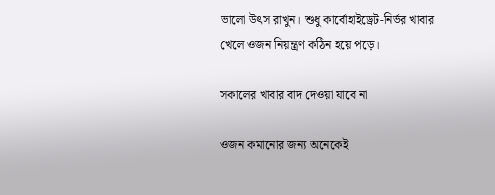ভালো উৎস রাখুন। শুধু কার্বোহাইড্রেট-নির্ভর খাবার খেলে ওজন নিয়ন্ত্রণ কঠিন হয়ে পড়ে।

সকালের খাবার বাদ দেওয়া যাবে না

ওজন কমানোর জন্য অনেকেই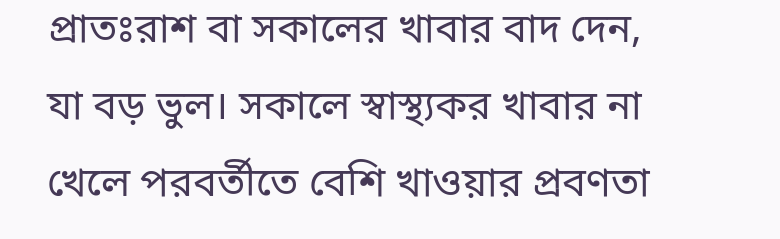প্রাতঃরাশ বা সকালের খাবার বাদ দেন, যা বড় ভুল। সকালে স্বাস্থ্যকর খাবার না খেলে পরবর্তীতে বেশি খাওয়ার প্রবণতা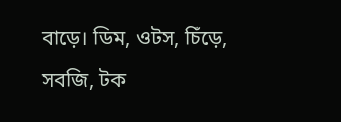বাড়ে। ডিম, ওটস, চিঁড়ে, সবজি, টক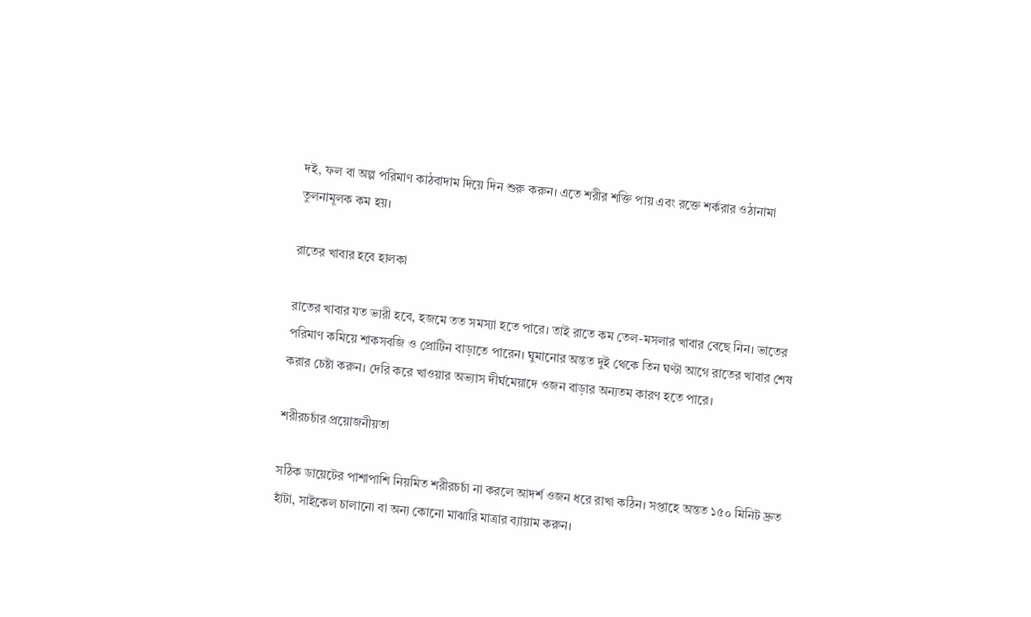দই, ফল বা অল্প পরিমাণ কাঠবাদাম দিয়ে দিন শুরু করুন। এতে শরীর শক্তি পায় এবং রক্তে শর্করার ওঠানামা তুলনামূলক কম হয়।

রাতের খাবার হবে হালকা

রাতের খাবার যত ভারী হবে, হজমে তত সমস্যা হতে পারে। তাই রাতে কম তেল-মসলার খাবার বেছে নিন। ভাতের পরিমাণ কমিয়ে শাকসবজি ও প্রোটিন বাড়াতে পারেন। ঘুমানোর অন্তত দুই থেকে তিন ঘণ্টা আগে রাতের খাবার শেষ করার চেষ্টা করুন। দেরি করে খাওয়ার অভ্যাস দীর্ঘমেয়াদে ওজন বাড়ার অন্যতম কারণ হতে পারে।

শরীরচর্চার প্রয়োজনীয়তা

সঠিক ডায়েটের পাশাপাশি নিয়মিত শরীরচর্চা না করলে আদর্শ ওজন ধরে রাখা কঠিন। সপ্তাহে অন্তত ১৫০ মিনিট দ্রুত হাঁটা, সাইকেল চালানো বা অন্য কোনো মাঝারি মাত্রার ব্যায়াম করুন।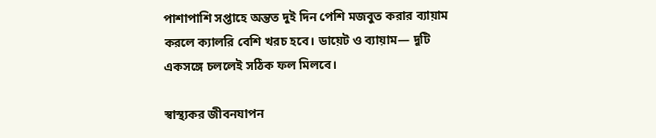পাশাপাশি সপ্তাহে অন্তত দুই দিন পেশি মজবুত করার ব্যায়াম করলে ক্যালরি বেশি খরচ হবে। ডায়েট ও ব্যায়াম— দুটি একসঙ্গে চললেই সঠিক ফল মিলবে।

স্বাস্থ্যকর জীবনযাপন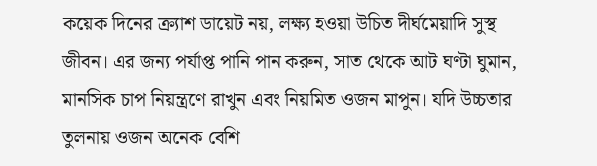কয়েক দিনের ক্র্যাশ ডায়েট নয়, লক্ষ্য হওয়া উচিত দীর্ঘমেয়াদি সুস্থ জীবন। এর জন্য পর্যাপ্ত পানি পান করুন, সাত থেকে আট ঘণ্টা ঘুমান, মানসিক চাপ নিয়ন্ত্রণে রাখুন এবং নিয়মিত ওজন মাপুন। যদি উচ্চতার তুলনায় ওজন অনেক বেশি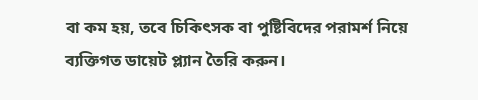বা কম হয়, তবে চিকিৎসক বা পুষ্টিবিদের পরামর্শ নিয়ে ব্যক্তিগত ডায়েট প্ল্যান তৈরি করুন।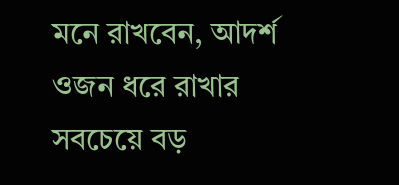মনে রাখবেন, আদর্শ ওজন ধরে রাখার সবচেয়ে বড়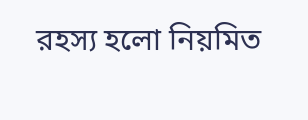রহস্য হলো নিয়মিত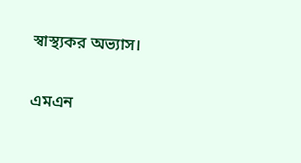স্বাস্থ্যকর অভ্যাস।

এমএন